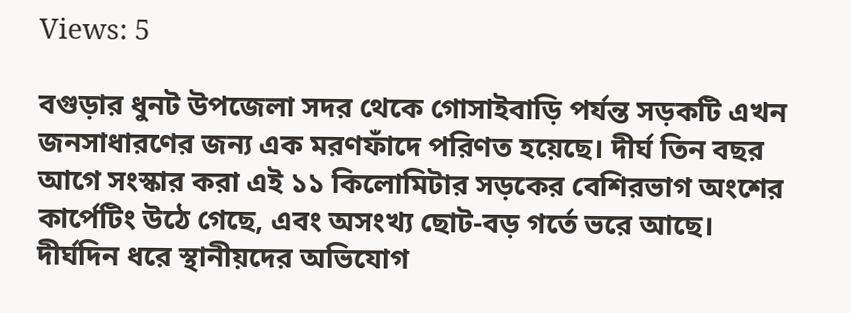Views: 5

বগুড়ার ধুনট উপজেলা সদর থেকে গোসাইবাড়ি পর্যন্ত সড়কটি এখন জনসাধারণের জন্য এক মরণফাঁদে পরিণত হয়েছে। দীর্ঘ তিন বছর আগে সংস্কার করা এই ১১ কিলোমিটার সড়কের বেশিরভাগ অংশের কার্পেটিং উঠে গেছে, এবং অসংখ্য ছোট-বড় গর্তে ভরে আছে। দীর্ঘদিন ধরে স্থানীয়দের অভিযোগ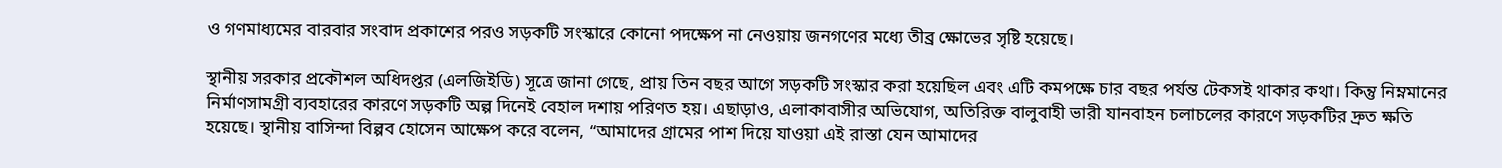ও গণমাধ্যমের বারবার সংবাদ প্রকাশের পরও সড়কটি সংস্কারে কোনো পদক্ষেপ না নেওয়ায় জনগণের মধ্যে তীব্র ক্ষোভের সৃষ্টি হয়েছে।

স্থানীয় সরকার প্রকৌশল অধিদপ্তর (এলজিইডি) সূত্রে জানা গেছে, প্রায় তিন বছর আগে সড়কটি সংস্কার করা হয়েছিল এবং এটি কমপক্ষে চার বছর পর্যন্ত টেকসই থাকার কথা। কিন্তু নিম্নমানের নির্মাণসামগ্রী ব্যবহারের কারণে সড়কটি অল্প দিনেই বেহাল দশায় পরিণত হয়। এছাড়াও, এলাকাবাসীর অভিযোগ, অতিরিক্ত বালুবাহী ভারী যানবাহন চলাচলের কারণে সড়কটির দ্রুত ক্ষতি হয়েছে। স্থানীয় বাসিন্দা বিল্পব হোসেন আক্ষেপ করে বলেন, “আমাদের গ্রামের পাশ দিয়ে যাওয়া এই রাস্তা যেন আমাদের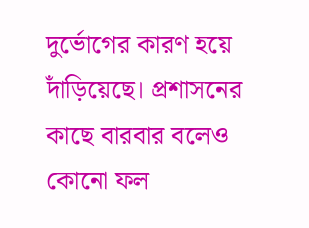দুর্ভোগের কারণ হয়ে দাঁড়িয়েছে। প্রশাসনের কাছে বারবার বলেও কোনো ফল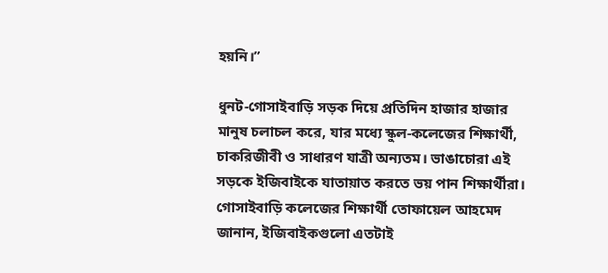হয়নি।”

ধুনট-গোসাইবাড়ি সড়ক দিয়ে প্রতিদিন হাজার হাজার মানুষ চলাচল করে, যার মধ্যে স্কুল-কলেজের শিক্ষার্থী, চাকরিজীবী ও সাধারণ যাত্রী অন্যতম। ভাঙাচোরা এই সড়কে ইজিবাইকে যাতায়াত করতে ভয় পান শিক্ষার্থীরা। গোসাইবাড়ি কলেজের শিক্ষার্থী তোফায়েল আহমেদ জানান, ইজিবাইকগুলো এতটাই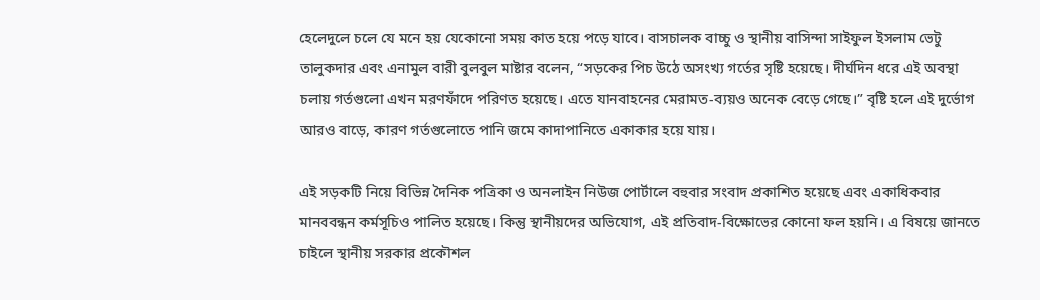হেলেদুলে চলে যে মনে হয় যেকোনো সময় কাত হয়ে পড়ে যাবে। বাসচালক বাচ্চু ও স্থানীয় বাসিন্দা সাইফুল ইসলাম ভেটু তালুকদার এবং এনামুল বারী বুলবুল মাষ্টার বলেন, “সড়কের পিচ উঠে অসংখ্য গর্তের সৃষ্টি হয়েছে। দীর্ঘদিন ধরে এই অবস্থা চলায় গর্তগুলো এখন মরণফাঁদে পরিণত হয়েছে। এতে যানবাহনের মেরামত-ব্যয়ও অনেক বেড়ে গেছে।” বৃষ্টি হলে এই দুর্ভোগ আরও বাড়ে, কারণ গর্তগুলোতে পানি জমে কাদাপানিতে একাকার হয়ে যায়।

এই সড়কটি নিয়ে বিভিন্ন দৈনিক পত্রিকা ও অনলাইন নিউজ পোর্টালে বহুবার সংবাদ প্রকাশিত হয়েছে এবং একাধিকবার মানববন্ধন কর্মসূচিও পালিত হয়েছে। কিন্তু স্থানীয়দের অভিযোগ, এই প্রতিবাদ-বিক্ষোভের কোনো ফল হয়নি। এ বিষয়ে জানতে চাইলে স্থানীয় সরকার প্রকৌশল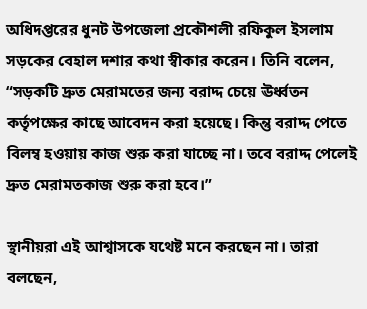অধিদপ্তরের ধুনট উপজেলা প্রকৌশলী রফিকুল ইসলাম সড়কের বেহাল দশার কথা স্বীকার করেন। তিনি বলেন, “সড়কটি দ্রুত মেরামতের জন্য বরাদ্দ চেয়ে ঊর্ধ্বতন কর্তৃপক্ষের কাছে আবেদন করা হয়েছে। কিন্তু বরাদ্দ পেতে বিলম্ব হওয়ায় কাজ শুরু করা যাচ্ছে না। তবে বরাদ্দ পেলেই দ্রুত মেরামতকাজ শুরু করা হবে।”

স্থানীয়রা এই আশ্বাসকে যথেষ্ট মনে করছেন না। তারা বলছেন,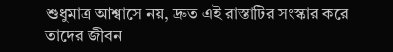শুধুমাত্র আশ্বাসে নয়, দ্রুত এই রাস্তাটির সংস্কার করে তাদের জীবন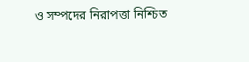ও সম্পদের নিরাপত্তা নিশ্চিত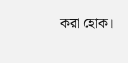করা হোক।